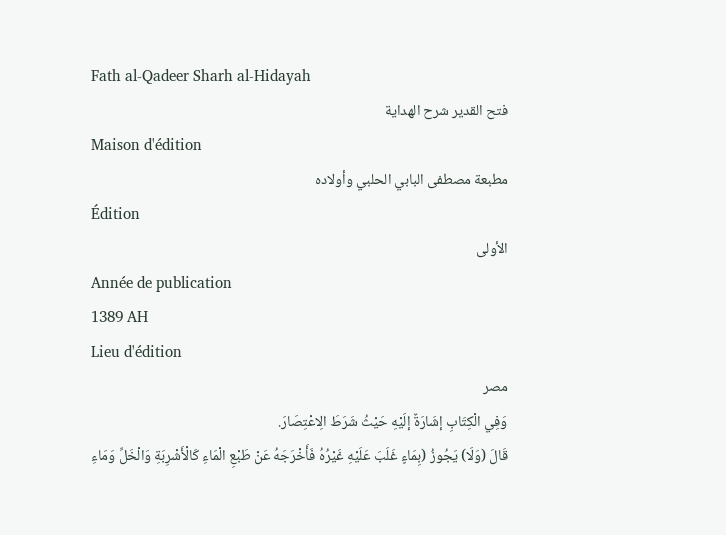Fath al-Qadeer Sharh al-Hidayah
فتح القدير شرح الهداية
Maison d'édition
مطبعة مصطفى البابي الحلبي وأولاده
Édition
الأولى
Année de publication
1389 AH
Lieu d'édition
مصر
وَفِي الْكِتَابِ إشَارَةٌ إلَيْهِ حَيْثُ شَرَطَ الِاعْتِصَارَ.
قَالَ (وَلَا) يَجُوزُ (بِمَاءٍ غَلَبَ عَلَيْهِ غَيْرُهُ فَأَخْرَجَهُ عَنْ طَبْعِ الْمَاءِ كَالْأَشْرِبَةِ وَالْخَلِّ وَمَاءِ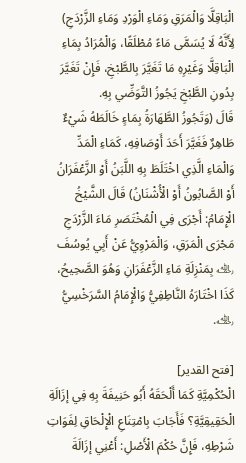الْبَاقِلَّا وَالْمَرَقِ وَمَاءِ الْوَرْدِ وَمَاءِ الزَّرْدَجِ) لِأَنَّهُ لَا يُسَمَّى مَاءً مُطْلَقًا، وَالْمُرَادُ بِمَاءِ الْبَاقِلَّا وَغَيْرِهِ مَا تَغَيَّرَ بِالطَّبْخِ، فَإِنْ تَغَيَّرَ بِدُونِ الطَّبْخِ يَجُوزُ التَّوَضِّي بِهِ.
قَالَ (وَتَجُوزُ الطَّهَارَةُ بِمَاءٍ خَالَطَهُ شَيْءٌ طَاهِرٌ فَغَيَّرَ أَحَدَ أَوْصَافِهِ، كَمَاءِ الْمَدِّ وَالْمَاءِ الَّذِي اخْتَلَطَ بِهِ اللَّبَنُ أَوْ الزَّعْفَرَانُ أَوْ الصَّابُونُ أَوْ الْأُشْنَانُ) قَالَ الشَّيْخُ الْإِمَامُ: أَجْرَى فِي الْمُخْتَصَرِ مَاءَ الزَّرْدَجِ مَجْرَى الْمَرَقِ، وَالْمَرْوِيُّ عَنْ أَبِي يُوسُفَ ﵀ بِمَنْزِلَةِ مَاءِ الزَّعْفَرَانِ وَهُوَ الصَّحِيحُ، كَذَا اخْتَارَهُ النَّاطِفِيُّ وَالْإِمَامُ السَّرَخْسِيُّ ﵀.

[فتح القدير]
الْحُكْمِيَّةِ كَمَا أَلْحَقَهُ أَبُو حَنِيفَةَ بِهِ فِي إزَالَةِ الْحَقِيقِيَّةِ؟ فَأَجَابَ بِامْتِنَاعِ الْإِلْحَاقِ لِفَوَاتِ شَرْطِهِ، فَإِنَّ حُكْمَ الْأَصْلِ: أَعْنِي إزَالَةَ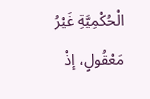الْحُكْمِيَّةِ غَيْرُ مَعْقُولٍ، إذْ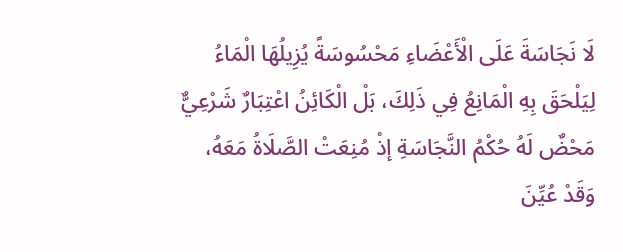لَا نَجَاسَةَ عَلَى الْأَعْضَاءِ مَحْسُوسَةً يُزِيلُهَا الْمَاءُ لِيَلْحَقَ بِهِ الْمَانِعُ فِي ذَلِكَ، بَلْ الْكَائِنُ اعْتِبَارٌ شَرْعِيٌّ مَحْضٌ لَهُ حُكْمُ النَّجَاسَةِ إذْ مُنِعَتْ الصَّلَاةُ مَعَهُ، وَقَدْ عُيِّنَ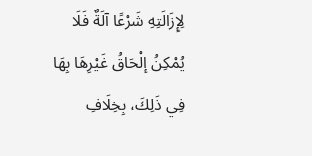لِإِزَالَتِهِ شَرْعًا آلَةٌ فَلَا يُمْكِنُ إلْحَاقُ غَيْرِهَا بِهَا فِي ذَلِكَ، بِخِلَافِ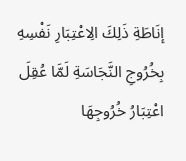إنَاطَةِ ذَلِكَ الِاعْتِبَارِ نَفْسِهِ بِخُرُوجِ النَّجَاسَةِ لَمَّا عُقِلَ اعْتِبَارُ خُرُوجِهَا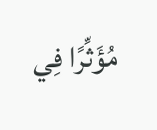مُؤَثِّرًا فِي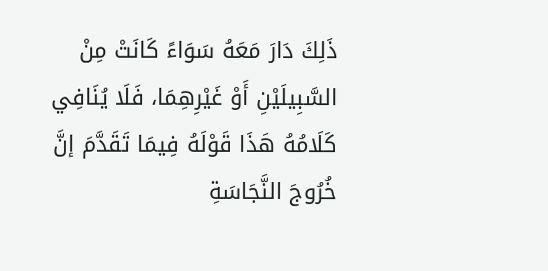ذَلِكَ دَارَ مَعَهُ سَوَاءً كَانَتْ مِنْ السَّبِيلَيْنِ أَوْ غَيْرِهِمَا، فَلَا يُنَافِي كَلَامُهُ هَذَا قَوْلَهُ فِيمَا تَقَدَّمَ إنَّ خُرُوجَ النَّجَاسَةِ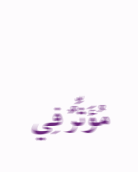مُؤَثِّرٌ فِي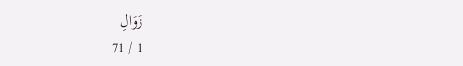زَوَالِ
1 / 71